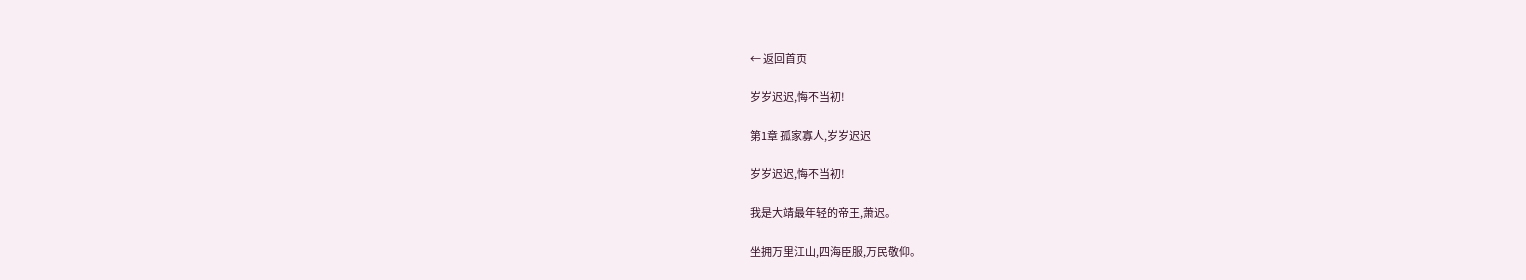← 返回首页

岁岁迟迟,悔不当初!

第1章 孤家寡人,岁岁迟迟

岁岁迟迟,悔不当初!

我是大靖最年轻的帝王,萧迟。

坐拥万里江山,四海臣服,万民敬仰。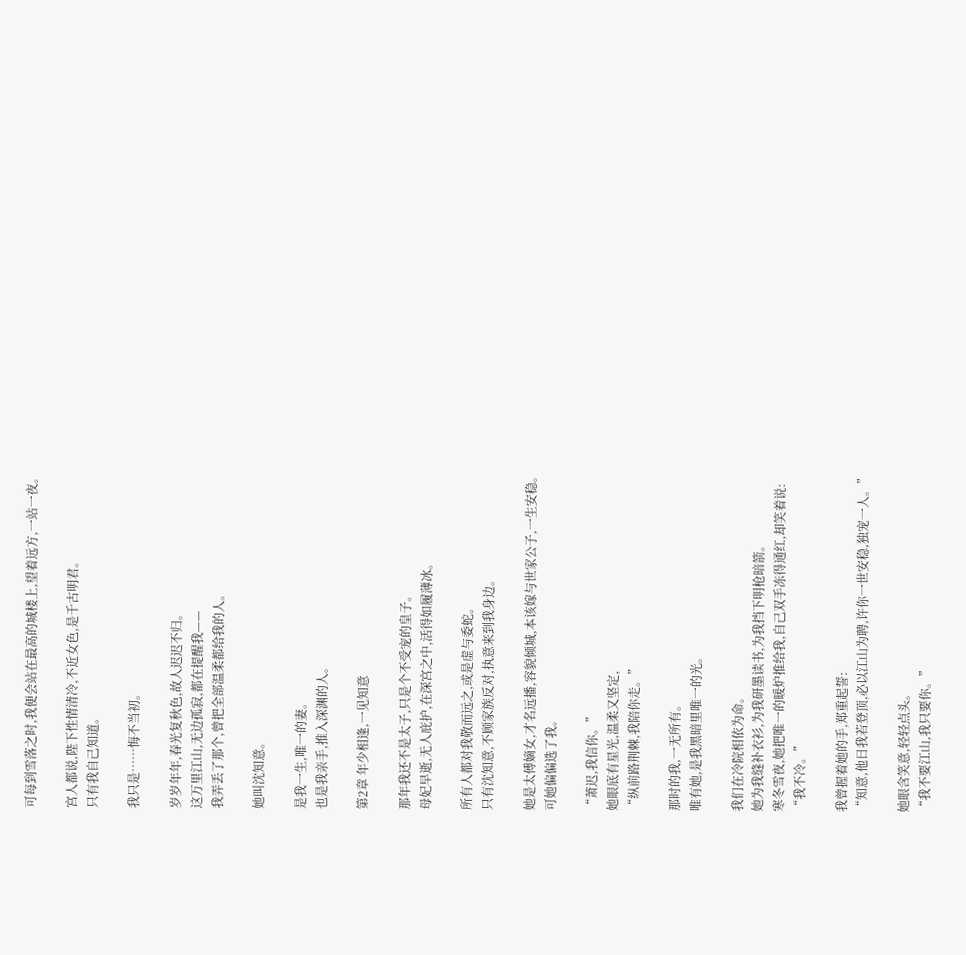可每到雪落之时,我便会站在最高的城楼上,望着远方,一站一夜。

宫人都说,陛下性情清冷,不近女色,是千古明君。
只有我自己知道。

我只是……悔不当初。

岁岁年年,春光复秋色,故人迟迟不归。
这万里江山,无边孤寂,都在提醒我——
我弄丢了那个,曾把全部温柔都给我的人。

她叫沈知意。

是我一生,唯一的妻。
也是我亲手,推入深渊的人。

第2章 年少相逢,一见知意

那年我还不是太子,只是个不受宠的皇子。
母妃早逝,无人庇护,在深宫之中,活得如履薄冰。

所有人都对我敬而远之,或是虚与委蛇。
只有沈知意,不顾家族反对,执意来到我身边。

她是太傅嫡女,才名远播,容貌倾城,本该嫁与世家公子,一生安稳。
可她偏偏选了我。

“萧迟,我信你。”
她眼底有星光,温柔又坚定,
“纵前路荆棘,我陪你走。”

那时的我,一无所有。
唯有她,是我黑暗里唯一的光。

我们在冷院相依为命。
她为我缝补衣衫,为我研墨读书,为我挡下明枪暗箭。
寒冬雪夜,她把唯一的暖炉推给我,自己双手冻得通红,却笑着说:
“我不冷。”

我曾握着她的手,郑重起誓:
“知意,他日我若登顶,必以江山为聘,许你一世安稳,独宠一人。”

她眼含笑意,轻轻点头。
“我不要江山,我只要你。”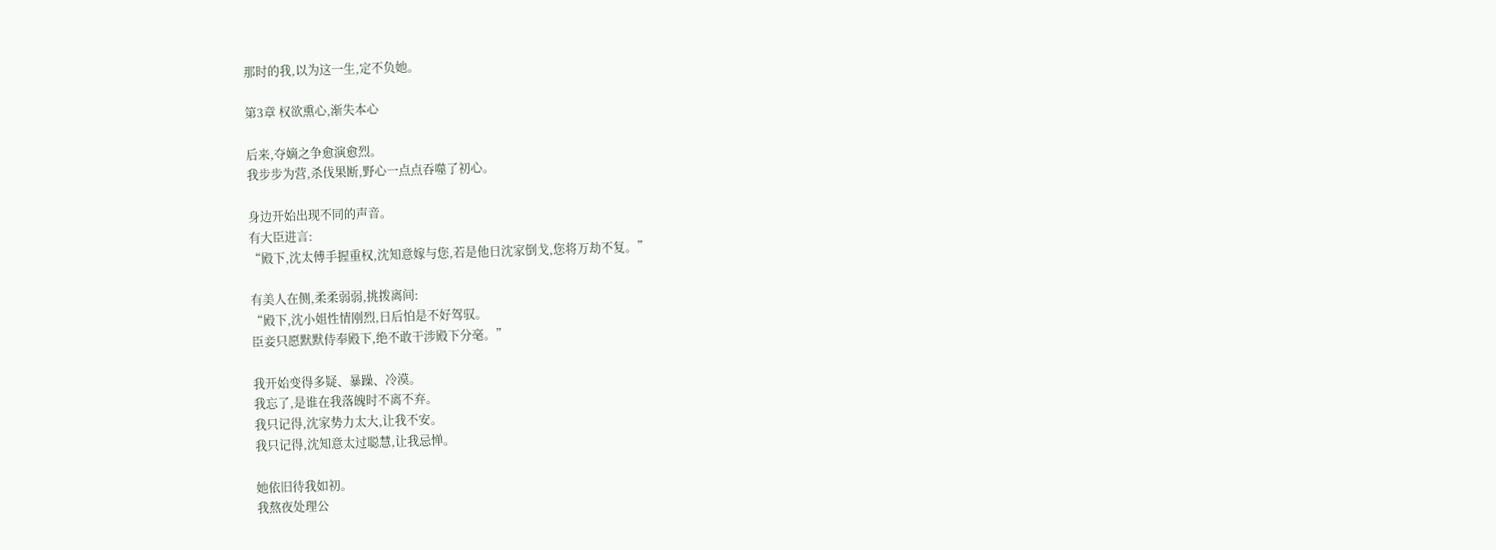那时的我,以为这一生,定不负她。

第3章 权欲熏心,渐失本心

后来,夺嫡之争愈演愈烈。
我步步为营,杀伐果断,野心一点点吞噬了初心。

身边开始出现不同的声音。
有大臣进言:
“殿下,沈太傅手握重权,沈知意嫁与您,若是他日沈家倒戈,您将万劫不复。”

有美人在侧,柔柔弱弱,挑拨离间:
“殿下,沈小姐性情刚烈,日后怕是不好驾驭。
臣妾只愿默默侍奉殿下,绝不敢干涉殿下分毫。”

我开始变得多疑、暴躁、冷漠。
我忘了,是谁在我落魄时不离不弃。
我只记得,沈家势力太大,让我不安。
我只记得,沈知意太过聪慧,让我忌惮。

她依旧待我如初。
我熬夜处理公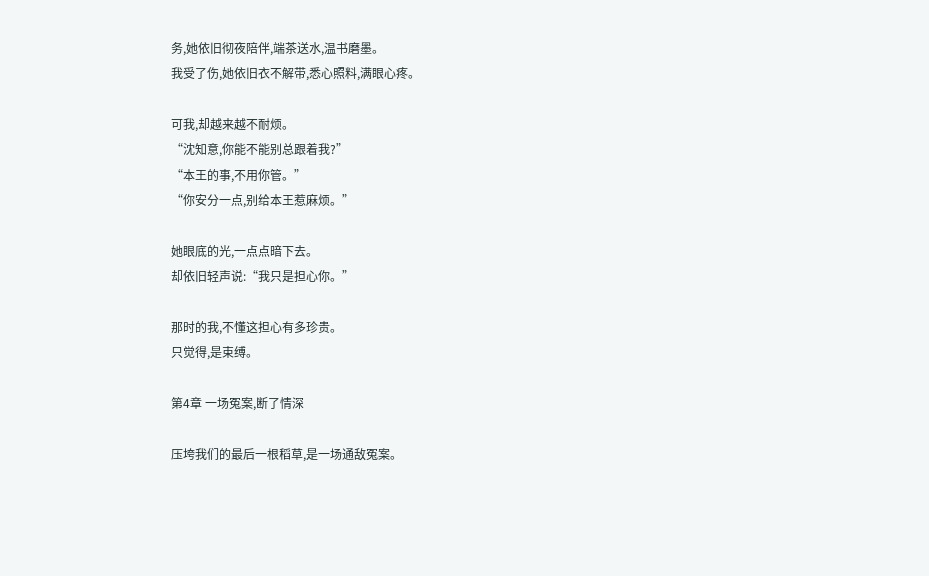务,她依旧彻夜陪伴,端茶送水,温书磨墨。
我受了伤,她依旧衣不解带,悉心照料,满眼心疼。

可我,却越来越不耐烦。
“沈知意,你能不能别总跟着我?”
“本王的事,不用你管。”
“你安分一点,别给本王惹麻烦。”

她眼底的光,一点点暗下去。
却依旧轻声说:“我只是担心你。”

那时的我,不懂这担心有多珍贵。
只觉得,是束缚。

第4章 一场冤案,断了情深

压垮我们的最后一根稻草,是一场通敌冤案。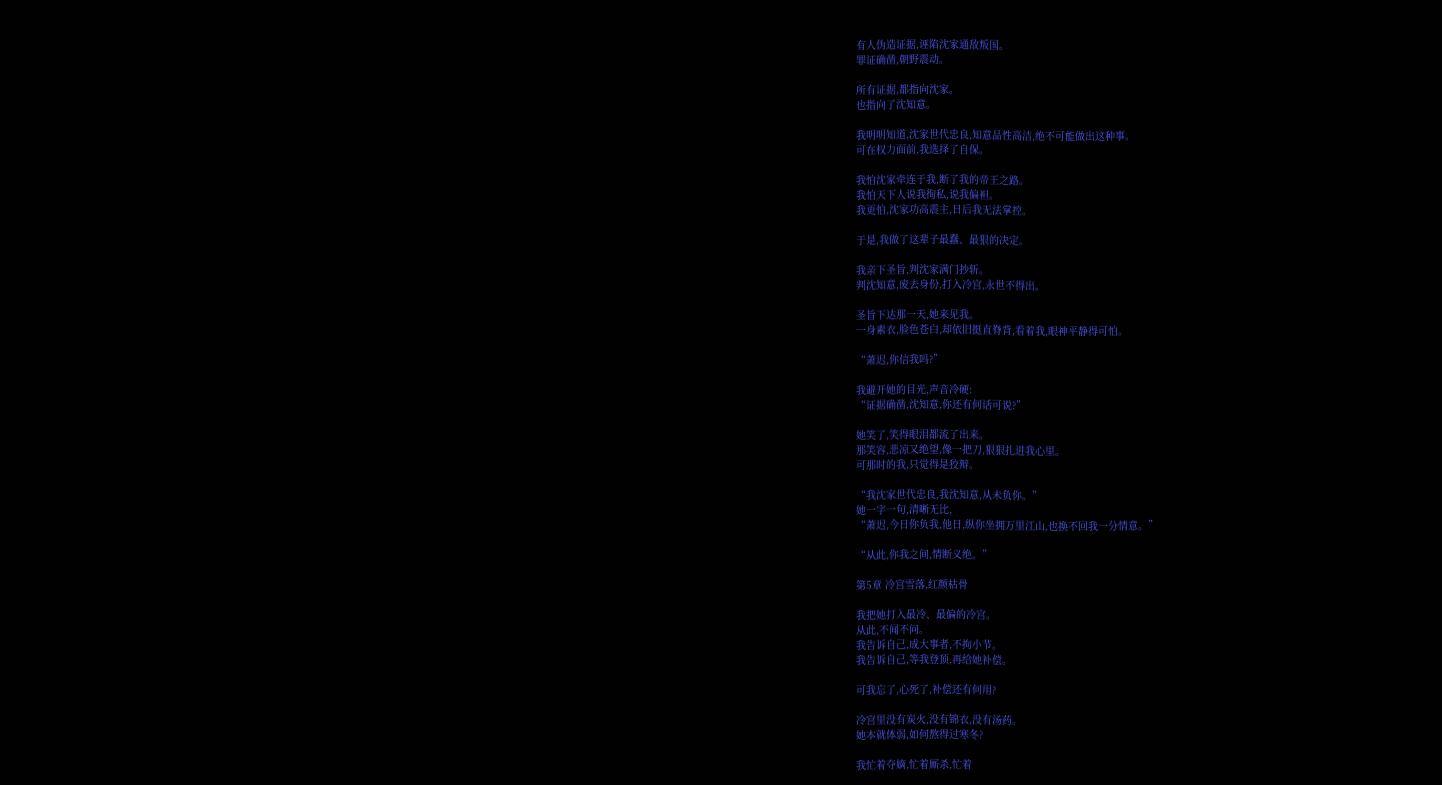有人伪造证据,诬陷沈家通敌叛国。
罪证确凿,朝野震动。

所有证据,都指向沈家。
也指向了沈知意。

我明明知道,沈家世代忠良,知意品性高洁,绝不可能做出这种事。
可在权力面前,我选择了自保。

我怕沈家牵连于我,断了我的帝王之路。
我怕天下人说我徇私,说我偏袒。
我更怕,沈家功高震主,日后我无法掌控。

于是,我做了这辈子最蠢、最狠的决定。

我亲下圣旨,判沈家满门抄斩。
判沈知意,废去身份,打入冷宫,永世不得出。

圣旨下达那一天,她来见我。
一身素衣,脸色苍白,却依旧挺直脊背,看着我,眼神平静得可怕。

“萧迟,你信我吗?”

我避开她的目光,声音冷硬:
“证据确凿,沈知意,你还有何话可说?”

她笑了,笑得眼泪都流了出来。
那笑容,悲凉又绝望,像一把刀,狠狠扎进我心里。
可那时的我,只觉得是狡辩。

“我沈家世代忠良,我沈知意,从未负你。”
她一字一句,清晰无比,
“萧迟,今日你负我,他日,纵你坐拥万里江山,也换不回我一分情意。”

“从此,你我之间,情断义绝。”

第5章 冷宫雪落,红颜枯骨

我把她打入最冷、最偏的冷宫。
从此,不闻不问。
我告诉自己,成大事者,不拘小节。
我告诉自己,等我登顶,再给她补偿。

可我忘了,心死了,补偿还有何用?

冷宫里没有炭火,没有锦衣,没有汤药。
她本就体弱,如何熬得过寒冬?

我忙着夺嫡,忙着厮杀,忙着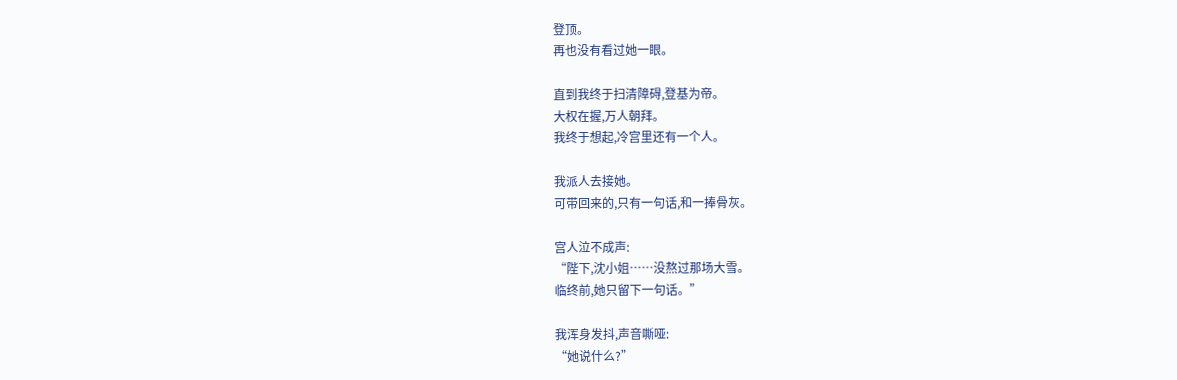登顶。
再也没有看过她一眼。

直到我终于扫清障碍,登基为帝。
大权在握,万人朝拜。
我终于想起,冷宫里还有一个人。

我派人去接她。
可带回来的,只有一句话,和一捧骨灰。

宫人泣不成声:
“陛下,沈小姐……没熬过那场大雪。
临终前,她只留下一句话。”

我浑身发抖,声音嘶哑:
“她说什么?”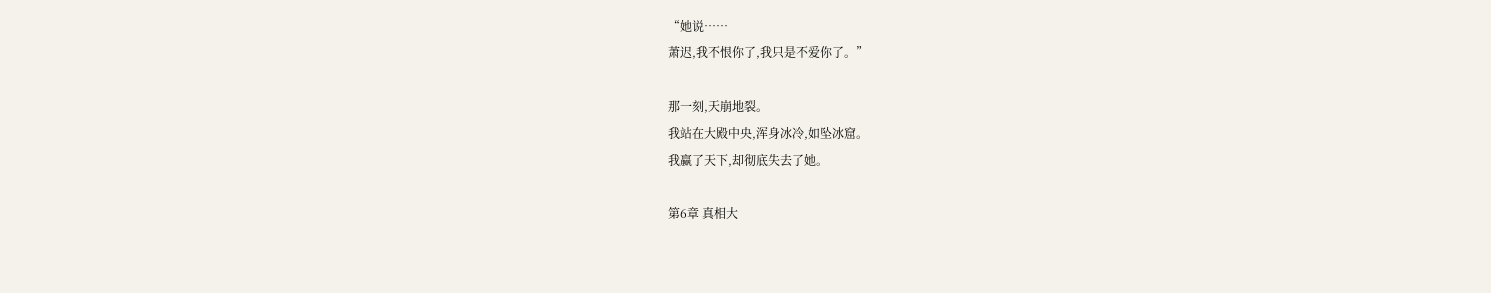“她说……
萧迟,我不恨你了,我只是不爱你了。”

那一刻,天崩地裂。
我站在大殿中央,浑身冰冷,如坠冰窟。
我赢了天下,却彻底失去了她。

第6章 真相大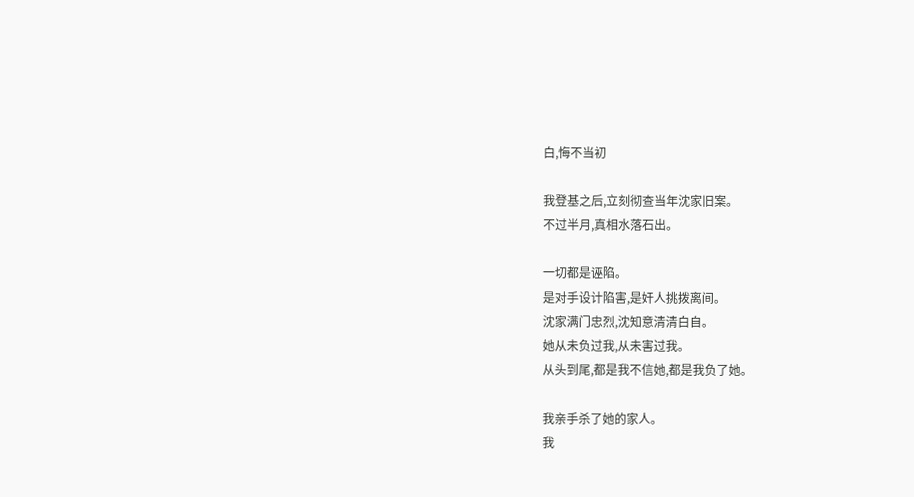白,悔不当初

我登基之后,立刻彻查当年沈家旧案。
不过半月,真相水落石出。

一切都是诬陷。
是对手设计陷害,是奸人挑拨离间。
沈家满门忠烈,沈知意清清白自。
她从未负过我,从未害过我。
从头到尾,都是我不信她,都是我负了她。

我亲手杀了她的家人。
我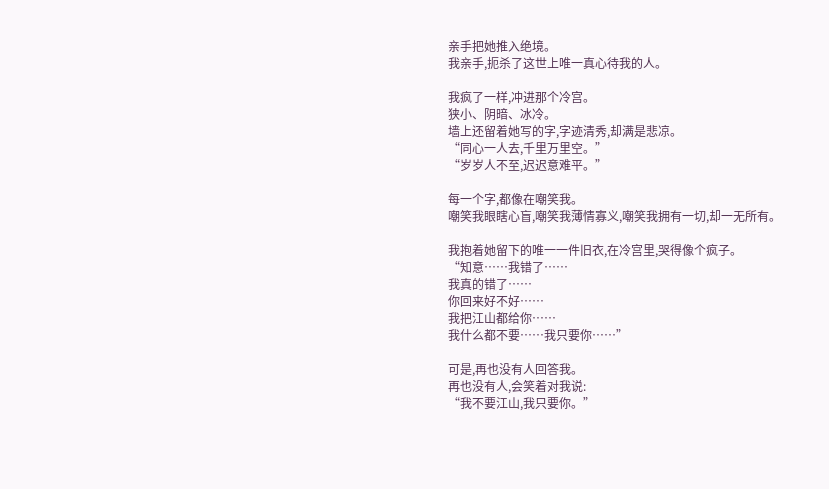亲手把她推入绝境。
我亲手,扼杀了这世上唯一真心待我的人。

我疯了一样,冲进那个冷宫。
狭小、阴暗、冰冷。
墙上还留着她写的字,字迹清秀,却满是悲凉。
“同心一人去,千里万里空。”
“岁岁人不至,迟迟意难平。”

每一个字,都像在嘲笑我。
嘲笑我眼瞎心盲,嘲笑我薄情寡义,嘲笑我拥有一切,却一无所有。

我抱着她留下的唯一一件旧衣,在冷宫里,哭得像个疯子。
“知意……我错了……
我真的错了……
你回来好不好……
我把江山都给你……
我什么都不要……我只要你……”

可是,再也没有人回答我。
再也没有人,会笑着对我说:
“我不要江山,我只要你。”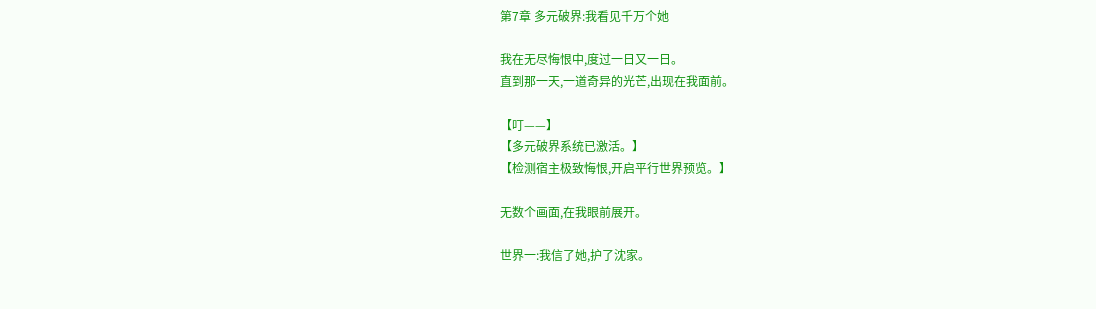第7章 多元破界:我看见千万个她

我在无尽悔恨中,度过一日又一日。
直到那一天,一道奇异的光芒,出现在我面前。

【叮——】
【多元破界系统已激活。】
【检测宿主极致悔恨,开启平行世界预览。】

无数个画面,在我眼前展开。

世界一:我信了她,护了沈家。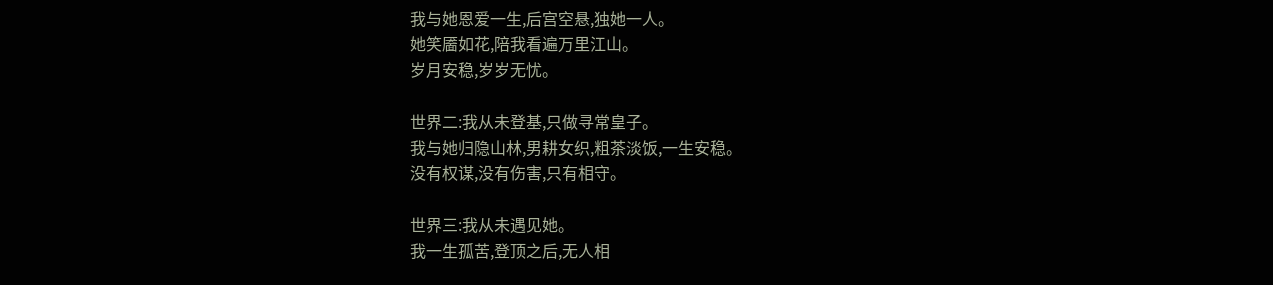我与她恩爱一生,后宫空悬,独她一人。
她笑靥如花,陪我看遍万里江山。
岁月安稳,岁岁无忧。

世界二:我从未登基,只做寻常皇子。
我与她归隐山林,男耕女织,粗茶淡饭,一生安稳。
没有权谋,没有伤害,只有相守。

世界三:我从未遇见她。
我一生孤苦,登顶之后,无人相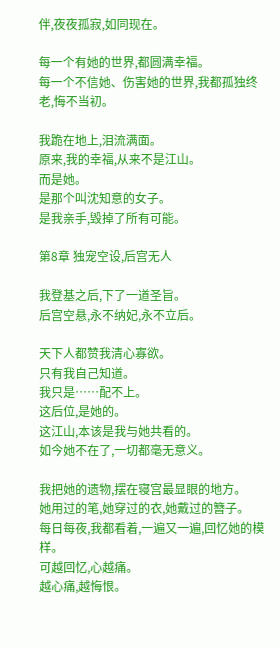伴,夜夜孤寂,如同现在。

每一个有她的世界,都圆满幸福。
每一个不信她、伤害她的世界,我都孤独终老,悔不当初。

我跪在地上,泪流满面。
原来,我的幸福,从来不是江山。
而是她。
是那个叫沈知意的女子。
是我亲手,毁掉了所有可能。

第8章 独宠空设,后宫无人

我登基之后,下了一道圣旨。
后宫空悬,永不纳妃,永不立后。

天下人都赞我清心寡欲。
只有我自己知道。
我只是……配不上。
这后位,是她的。
这江山,本该是我与她共看的。
如今她不在了,一切都毫无意义。

我把她的遗物,摆在寝宫最显眼的地方。
她用过的笔,她穿过的衣,她戴过的簪子。
每日每夜,我都看着,一遍又一遍,回忆她的模样。
可越回忆,心越痛。
越心痛,越悔恨。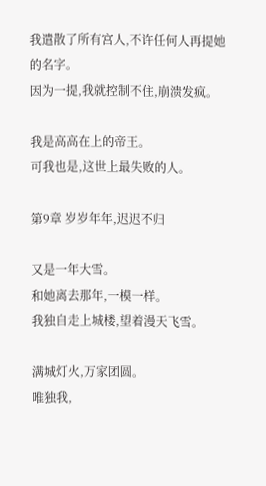我遣散了所有宫人,不许任何人再提她的名字。
因为一提,我就控制不住,崩溃发疯。

我是高高在上的帝王。
可我也是,这世上最失败的人。

第9章 岁岁年年,迟迟不归

又是一年大雪。
和她离去那年,一模一样。
我独自走上城楼,望着漫天飞雪。

满城灯火,万家团圆。
唯独我,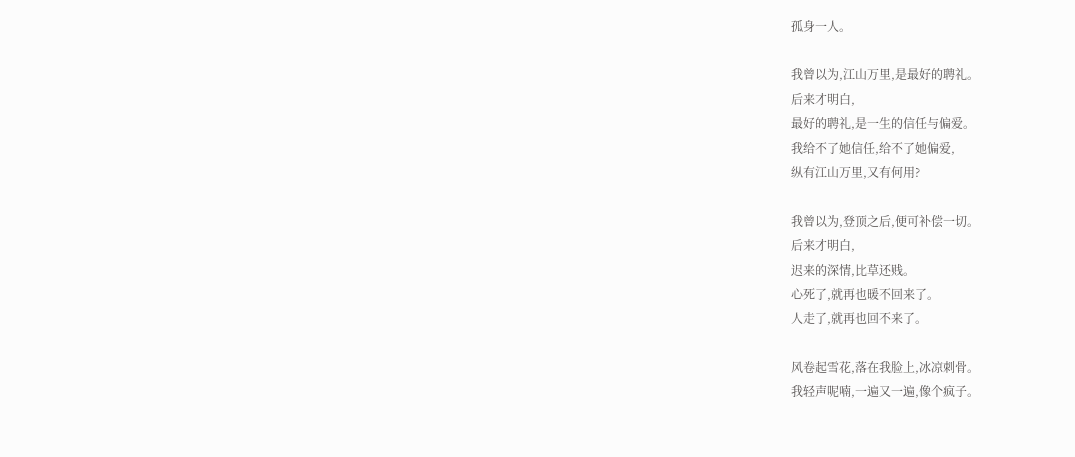孤身一人。

我曾以为,江山万里,是最好的聘礼。
后来才明白,
最好的聘礼,是一生的信任与偏爱。
我给不了她信任,给不了她偏爱,
纵有江山万里,又有何用?

我曾以为,登顶之后,便可补偿一切。
后来才明白,
迟来的深情,比草还贱。
心死了,就再也暖不回来了。
人走了,就再也回不来了。

风卷起雪花,落在我脸上,冰凉刺骨。
我轻声呢喃,一遍又一遍,像个疯子。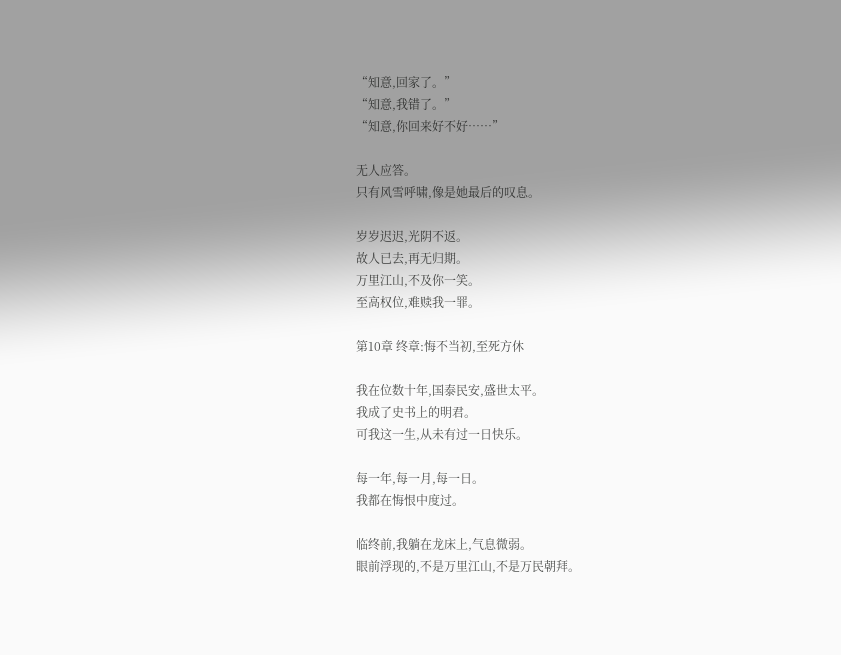“知意,回家了。”
“知意,我错了。”
“知意,你回来好不好……”

无人应答。
只有风雪呼啸,像是她最后的叹息。

岁岁迟迟,光阴不返。
故人已去,再无归期。
万里江山,不及你一笑。
至高权位,难赎我一罪。

第10章 终章:悔不当初,至死方休

我在位数十年,国泰民安,盛世太平。
我成了史书上的明君。
可我这一生,从未有过一日快乐。

每一年,每一月,每一日。
我都在悔恨中度过。

临终前,我躺在龙床上,气息微弱。
眼前浮现的,不是万里江山,不是万民朝拜。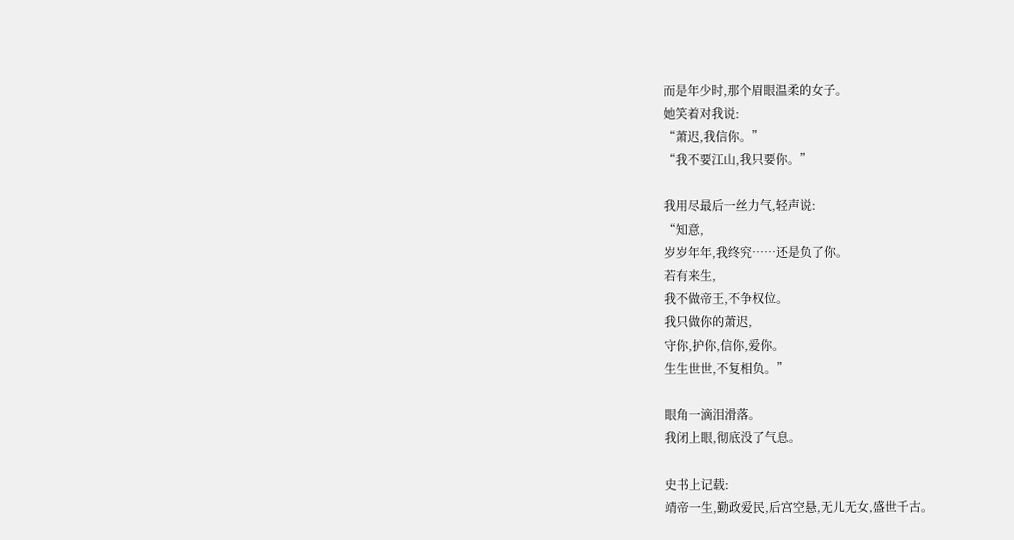而是年少时,那个眉眼温柔的女子。
她笑着对我说:
“萧迟,我信你。”
“我不要江山,我只要你。”

我用尽最后一丝力气,轻声说:
“知意,
岁岁年年,我终究……还是负了你。
若有来生,
我不做帝王,不争权位。
我只做你的萧迟,
守你,护你,信你,爱你。
生生世世,不复相负。”

眼角一滴泪滑落。
我闭上眼,彻底没了气息。

史书上记载:
靖帝一生,勤政爱民,后宫空悬,无儿无女,盛世千古。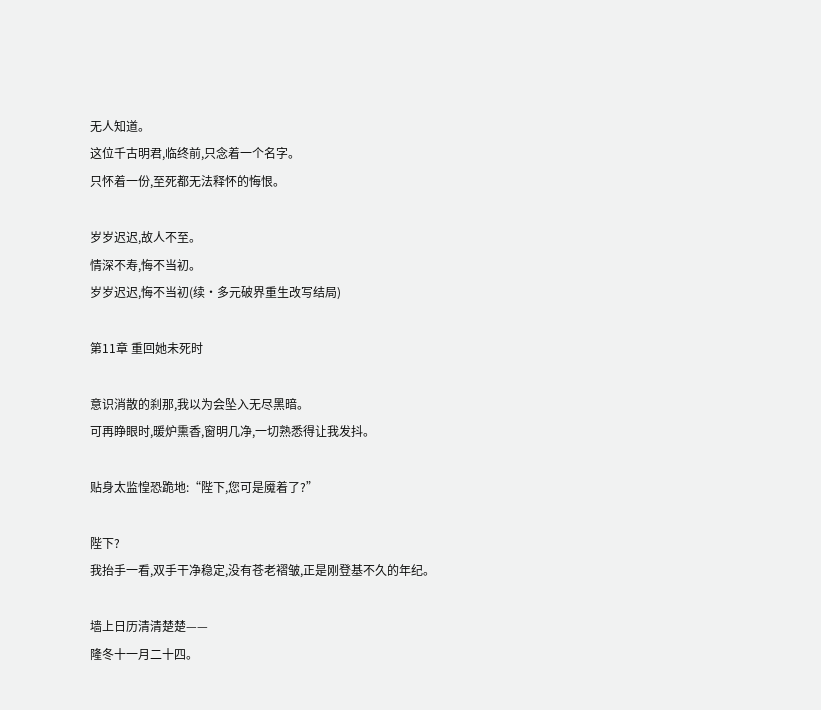无人知道。
这位千古明君,临终前,只念着一个名字。
只怀着一份,至死都无法释怀的悔恨。

岁岁迟迟,故人不至。
情深不寿,悔不当初。
岁岁迟迟,悔不当初(续·多元破界重生改写结局)

第11章 重回她未死时

意识消散的刹那,我以为会坠入无尽黑暗。
可再睁眼时,暖炉熏香,窗明几净,一切熟悉得让我发抖。

贴身太监惶恐跪地:“陛下,您可是魇着了?”

陛下?
我抬手一看,双手干净稳定,没有苍老褶皱,正是刚登基不久的年纪。

墙上日历清清楚楚——
隆冬十一月二十四。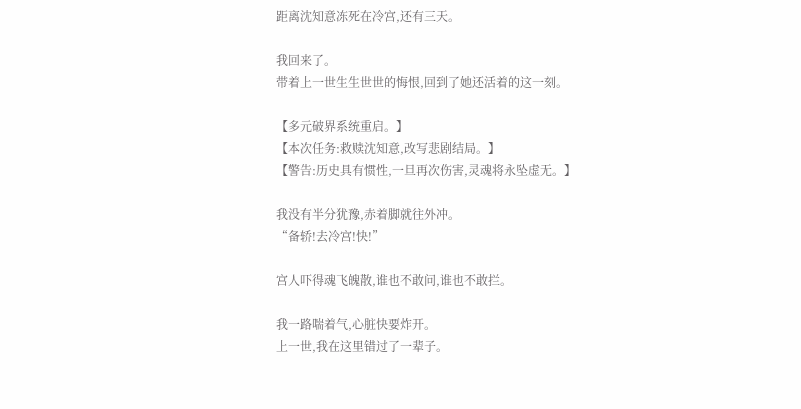距离沈知意冻死在冷宫,还有三天。

我回来了。
带着上一世生生世世的悔恨,回到了她还活着的这一刻。

【多元破界系统重启。】
【本次任务:救赎沈知意,改写悲剧结局。】
【警告:历史具有惯性,一旦再次伤害,灵魂将永坠虚无。】

我没有半分犹豫,赤着脚就往外冲。
“备轿!去冷宫!快!”

宫人吓得魂飞魄散,谁也不敢问,谁也不敢拦。

我一路喘着气,心脏快要炸开。
上一世,我在这里错过了一辈子。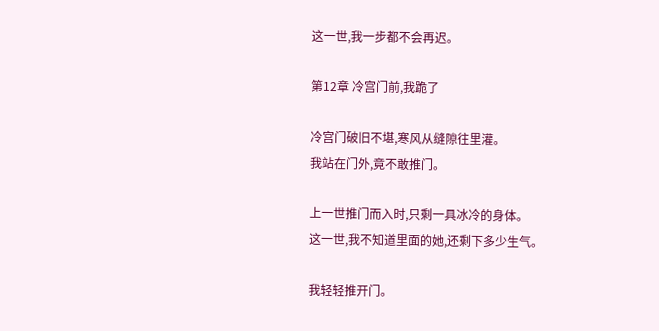这一世,我一步都不会再迟。

第12章 冷宫门前,我跪了

冷宫门破旧不堪,寒风从缝隙往里灌。
我站在门外,竟不敢推门。

上一世推门而入时,只剩一具冰冷的身体。
这一世,我不知道里面的她,还剩下多少生气。

我轻轻推开门。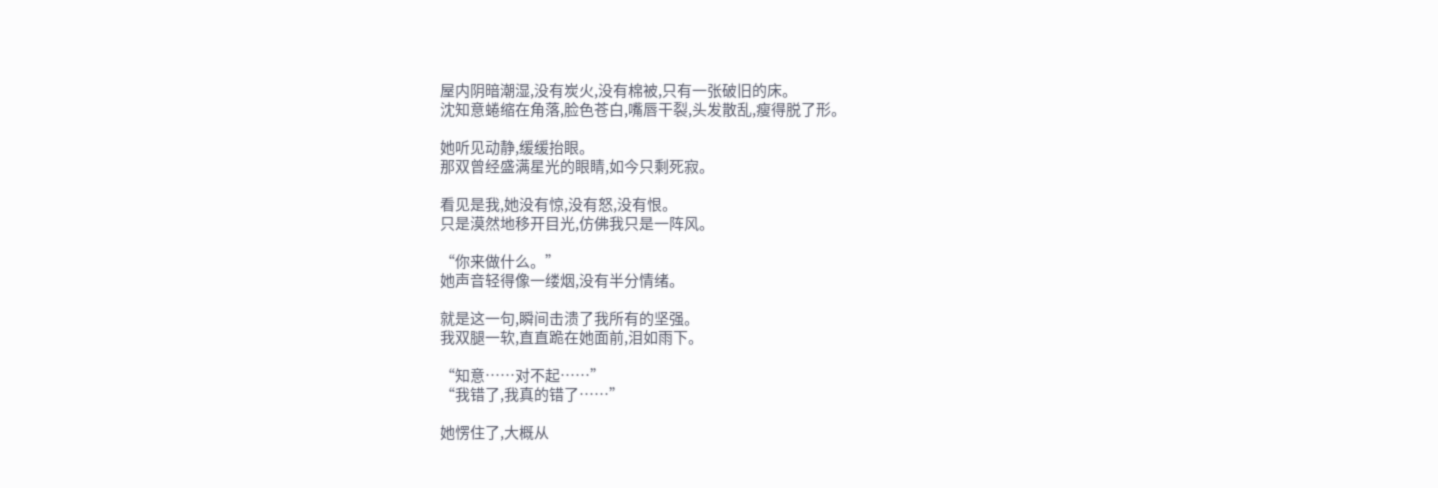屋内阴暗潮湿,没有炭火,没有棉被,只有一张破旧的床。
沈知意蜷缩在角落,脸色苍白,嘴唇干裂,头发散乱,瘦得脱了形。

她听见动静,缓缓抬眼。
那双曾经盛满星光的眼睛,如今只剩死寂。

看见是我,她没有惊,没有怒,没有恨。
只是漠然地移开目光,仿佛我只是一阵风。

“你来做什么。”
她声音轻得像一缕烟,没有半分情绪。

就是这一句,瞬间击溃了我所有的坚强。
我双腿一软,直直跪在她面前,泪如雨下。

“知意……对不起……”
“我错了,我真的错了……”

她愣住了,大概从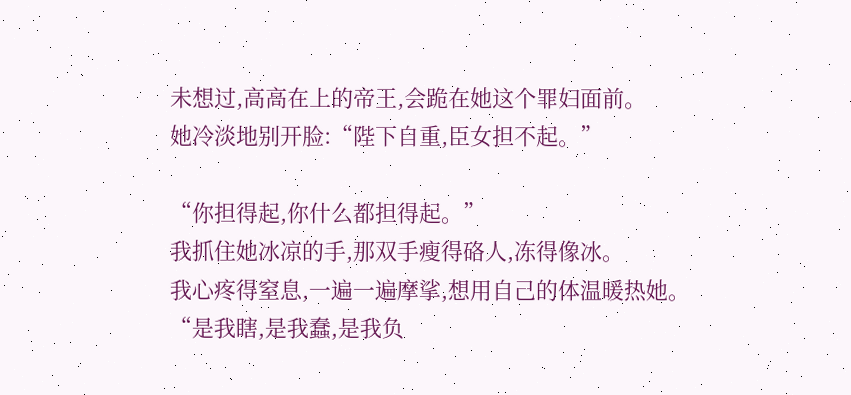未想过,高高在上的帝王,会跪在她这个罪妇面前。
她冷淡地别开脸:“陛下自重,臣女担不起。”

“你担得起,你什么都担得起。”
我抓住她冰凉的手,那双手瘦得硌人,冻得像冰。
我心疼得窒息,一遍一遍摩挲,想用自己的体温暖热她。
“是我瞎,是我蠢,是我负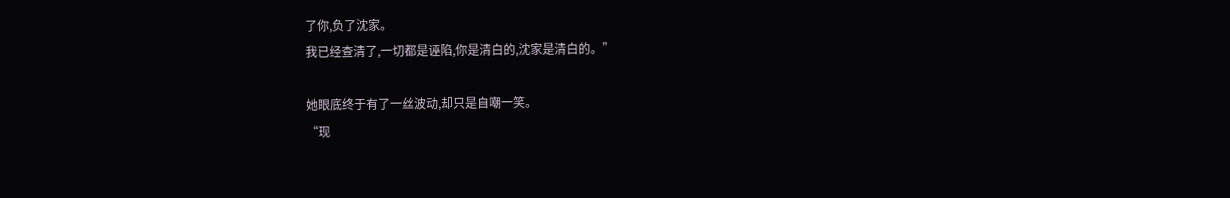了你,负了沈家。
我已经查清了,一切都是诬陷,你是清白的,沈家是清白的。”

她眼底终于有了一丝波动,却只是自嘲一笑。
“现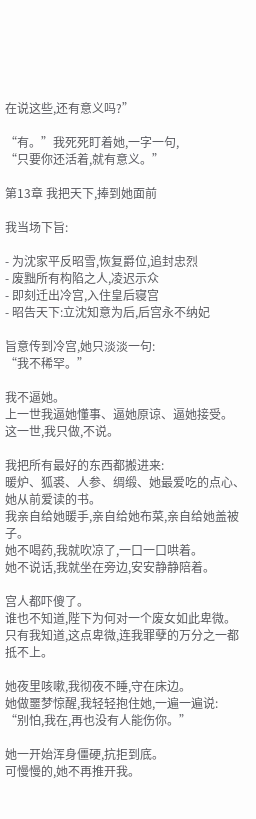在说这些,还有意义吗?”

“有。”我死死盯着她,一字一句,
“只要你还活着,就有意义。”

第13章 我把天下,捧到她面前

我当场下旨:

- 为沈家平反昭雪,恢复爵位,追封忠烈
- 废黜所有构陷之人,凌迟示众
- 即刻迁出冷宫,入住皇后寝宫
- 昭告天下:立沈知意为后,后宫永不纳妃

旨意传到冷宫,她只淡淡一句:
“我不稀罕。”

我不逼她。
上一世我逼她懂事、逼她原谅、逼她接受。
这一世,我只做,不说。

我把所有最好的东西都搬进来:
暖炉、狐裘、人参、绸缎、她最爱吃的点心、她从前爱读的书。
我亲自给她暖手,亲自给她布菜,亲自给她盖被子。
她不喝药,我就吹凉了,一口一口哄着。
她不说话,我就坐在旁边,安安静静陪着。

宫人都吓傻了。
谁也不知道,陛下为何对一个废女如此卑微。
只有我知道,这点卑微,连我罪孽的万分之一都抵不上。

她夜里咳嗽,我彻夜不睡,守在床边。
她做噩梦惊醒,我轻轻抱住她,一遍一遍说:
“别怕,我在,再也没有人能伤你。”

她一开始浑身僵硬,抗拒到底。
可慢慢的,她不再推开我。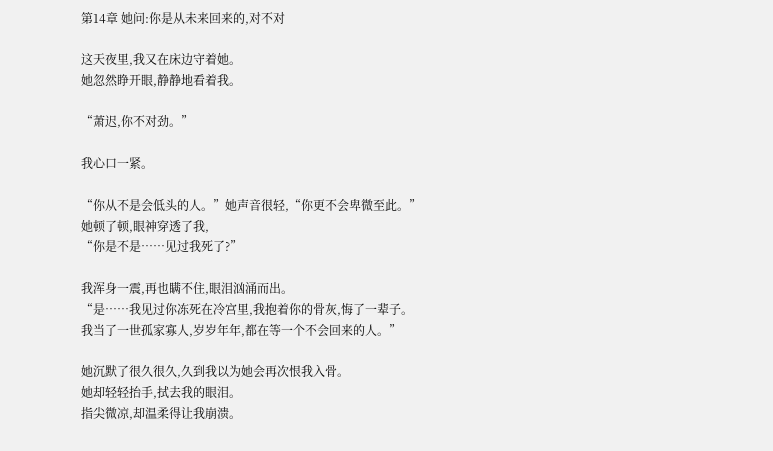第14章 她问:你是从未来回来的,对不对

这天夜里,我又在床边守着她。
她忽然睁开眼,静静地看着我。

“萧迟,你不对劲。”

我心口一紧。

“你从不是会低头的人。”她声音很轻,“你更不会卑微至此。”
她顿了顿,眼神穿透了我,
“你是不是……见过我死了?”

我浑身一震,再也瞒不住,眼泪汹涌而出。
“是……我见过你冻死在冷宫里,我抱着你的骨灰,悔了一辈子。
我当了一世孤家寡人,岁岁年年,都在等一个不会回来的人。”

她沉默了很久很久,久到我以为她会再次恨我入骨。
她却轻轻抬手,拭去我的眼泪。
指尖微凉,却温柔得让我崩溃。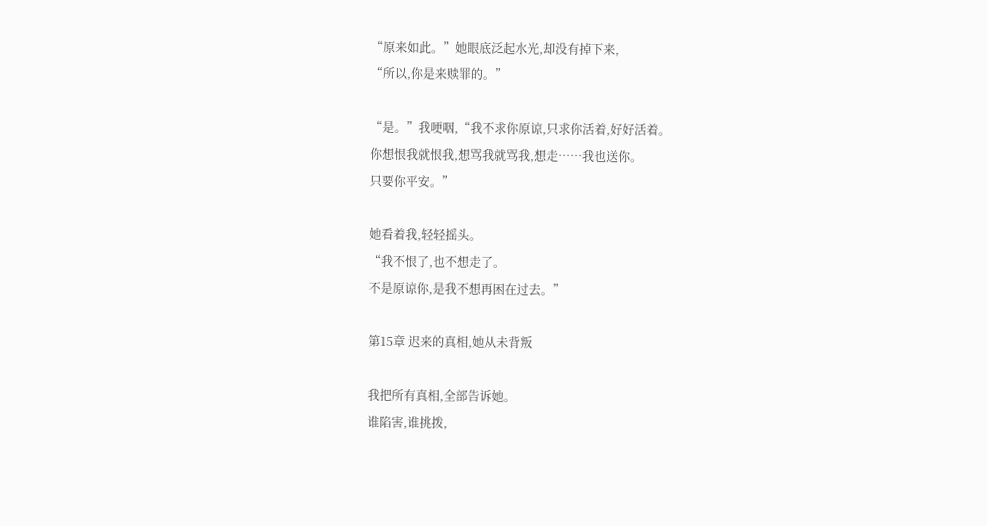“原来如此。”她眼底泛起水光,却没有掉下来,
“所以,你是来赎罪的。”

“是。”我哽咽,“我不求你原谅,只求你活着,好好活着。
你想恨我就恨我,想骂我就骂我,想走……我也送你。
只要你平安。”

她看着我,轻轻摇头。
“我不恨了,也不想走了。
不是原谅你,是我不想再困在过去。”

第15章 迟来的真相,她从未背叛

我把所有真相,全部告诉她。
谁陷害,谁挑拨,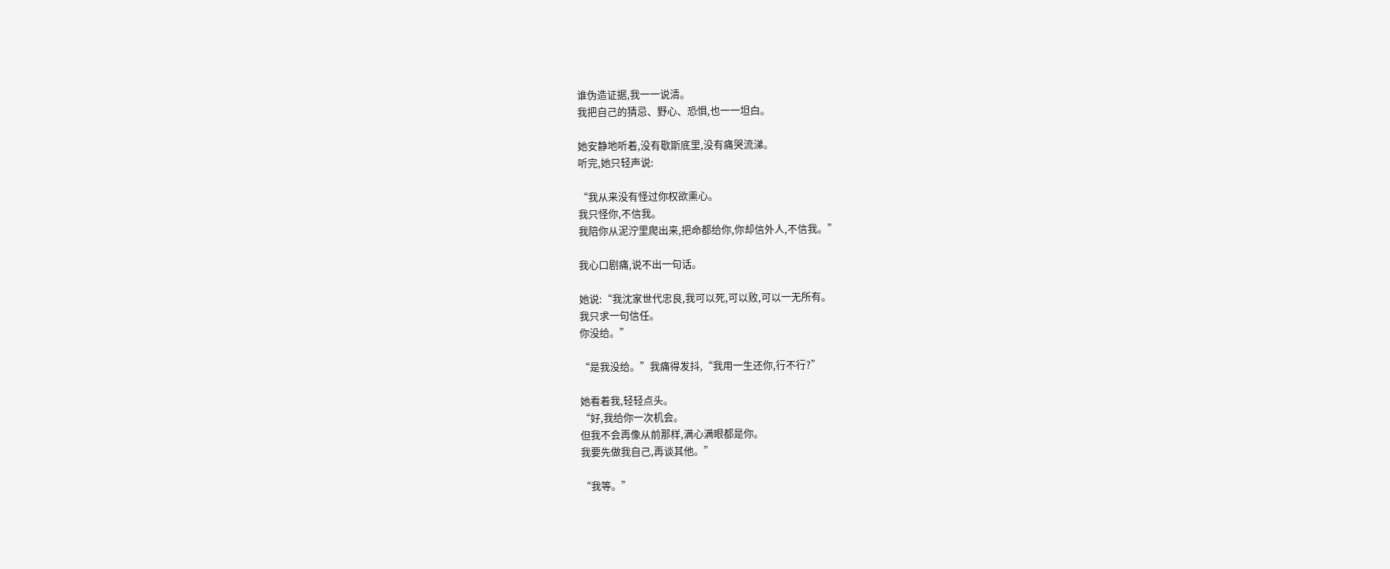谁伪造证据,我一一说清。
我把自己的猜忌、野心、恐惧,也一一坦白。

她安静地听着,没有歇斯底里,没有痛哭流涕。
听完,她只轻声说:

“我从来没有怪过你权欲熏心。
我只怪你,不信我。
我陪你从泥泞里爬出来,把命都给你,你却信外人,不信我。”

我心口剧痛,说不出一句话。

她说:“我沈家世代忠良,我可以死,可以败,可以一无所有。
我只求一句信任。
你没给。”

“是我没给。”我痛得发抖,“我用一生还你,行不行?”

她看着我,轻轻点头。
“好,我给你一次机会。
但我不会再像从前那样,满心满眼都是你。
我要先做我自己,再谈其他。”

“我等。”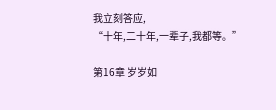我立刻答应,
“十年,二十年,一辈子,我都等。”

第16章 岁岁如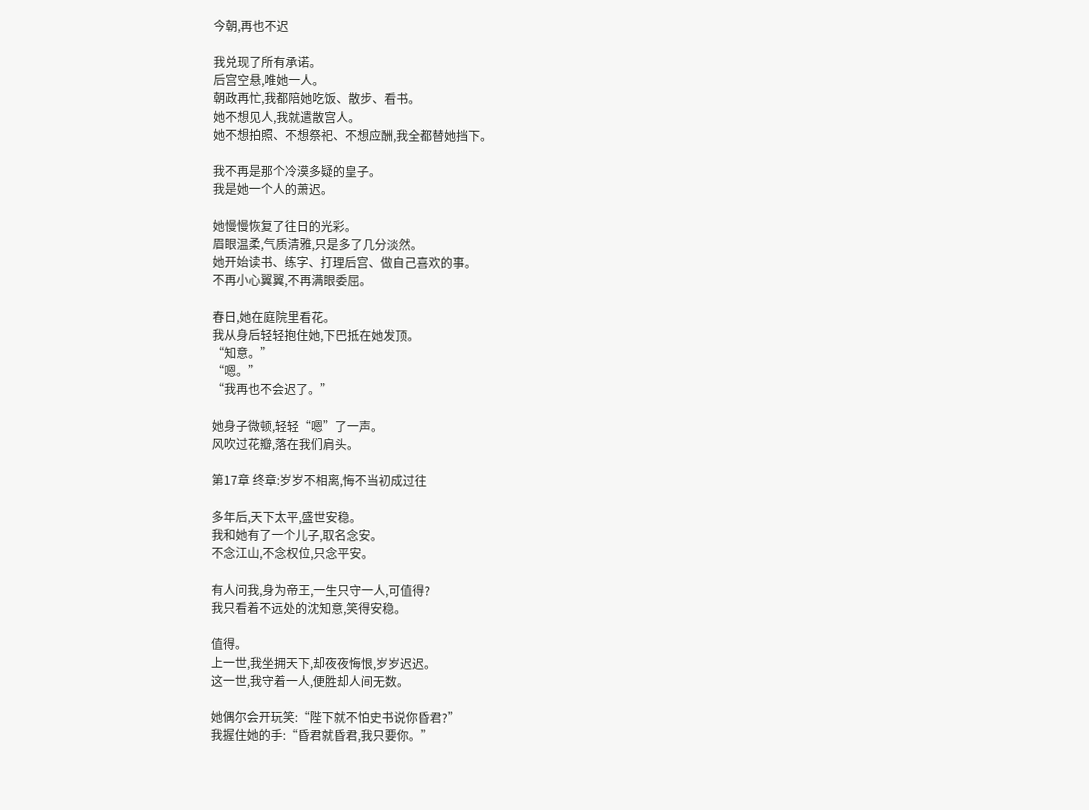今朝,再也不迟

我兑现了所有承诺。
后宫空悬,唯她一人。
朝政再忙,我都陪她吃饭、散步、看书。
她不想见人,我就遣散宫人。
她不想拍照、不想祭祀、不想应酬,我全都替她挡下。

我不再是那个冷漠多疑的皇子。
我是她一个人的萧迟。

她慢慢恢复了往日的光彩。
眉眼温柔,气质清雅,只是多了几分淡然。
她开始读书、练字、打理后宫、做自己喜欢的事。
不再小心翼翼,不再满眼委屈。

春日,她在庭院里看花。
我从身后轻轻抱住她,下巴抵在她发顶。
“知意。”
“嗯。”
“我再也不会迟了。”

她身子微顿,轻轻“嗯”了一声。
风吹过花瓣,落在我们肩头。

第17章 终章:岁岁不相离,悔不当初成过往

多年后,天下太平,盛世安稳。
我和她有了一个儿子,取名念安。
不念江山,不念权位,只念平安。

有人问我,身为帝王,一生只守一人,可值得?
我只看着不远处的沈知意,笑得安稳。

值得。
上一世,我坐拥天下,却夜夜悔恨,岁岁迟迟。
这一世,我守着一人,便胜却人间无数。

她偶尔会开玩笑:“陛下就不怕史书说你昏君?”
我握住她的手:“昏君就昏君,我只要你。”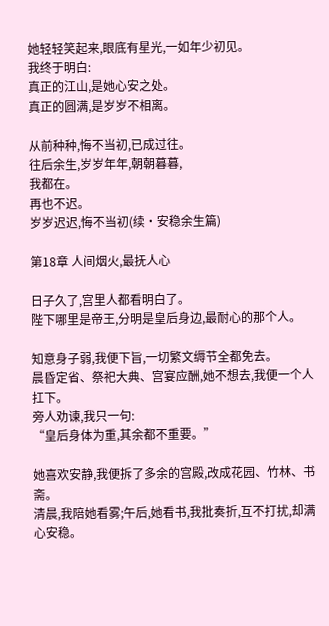她轻轻笑起来,眼底有星光,一如年少初见。
我终于明白:
真正的江山,是她心安之处。
真正的圆满,是岁岁不相离。

从前种种,悔不当初,已成过往。
往后余生,岁岁年年,朝朝暮暮,
我都在。
再也不迟。
岁岁迟迟,悔不当初(续·安稳余生篇)

第18章 人间烟火,最抚人心

日子久了,宫里人都看明白了。
陛下哪里是帝王,分明是皇后身边,最耐心的那个人。

知意身子弱,我便下旨,一切繁文缛节全都免去。
晨昏定省、祭祀大典、宫宴应酬,她不想去,我便一个人扛下。
旁人劝谏,我只一句:
“皇后身体为重,其余都不重要。”

她喜欢安静,我便拆了多余的宫殿,改成花园、竹林、书斋。
清晨,我陪她看雾;午后,她看书,我批奏折,互不打扰,却满心安稳。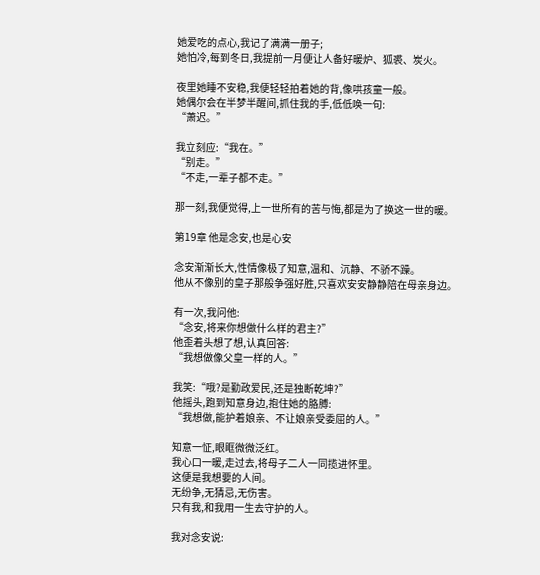她爱吃的点心,我记了满满一册子;
她怕冷,每到冬日,我提前一月便让人备好暖炉、狐裘、炭火。

夜里她睡不安稳,我便轻轻拍着她的背,像哄孩童一般。
她偶尔会在半梦半醒间,抓住我的手,低低唤一句:
“萧迟。”

我立刻应:“我在。”
“别走。”
“不走,一辈子都不走。”

那一刻,我便觉得,上一世所有的苦与悔,都是为了换这一世的暖。

第19章 他是念安,也是心安

念安渐渐长大,性情像极了知意,温和、沉静、不骄不躁。
他从不像别的皇子那般争强好胜,只喜欢安安静静陪在母亲身边。

有一次,我问他:
“念安,将来你想做什么样的君主?”
他歪着头想了想,认真回答:
“我想做像父皇一样的人。”

我笑:“哦?是勤政爱民,还是独断乾坤?”
他摇头,跑到知意身边,抱住她的胳膊:
“我想做,能护着娘亲、不让娘亲受委屈的人。”

知意一怔,眼眶微微泛红。
我心口一暖,走过去,将母子二人一同揽进怀里。
这便是我想要的人间。
无纷争,无猜忌,无伤害。
只有我,和我用一生去守护的人。

我对念安说: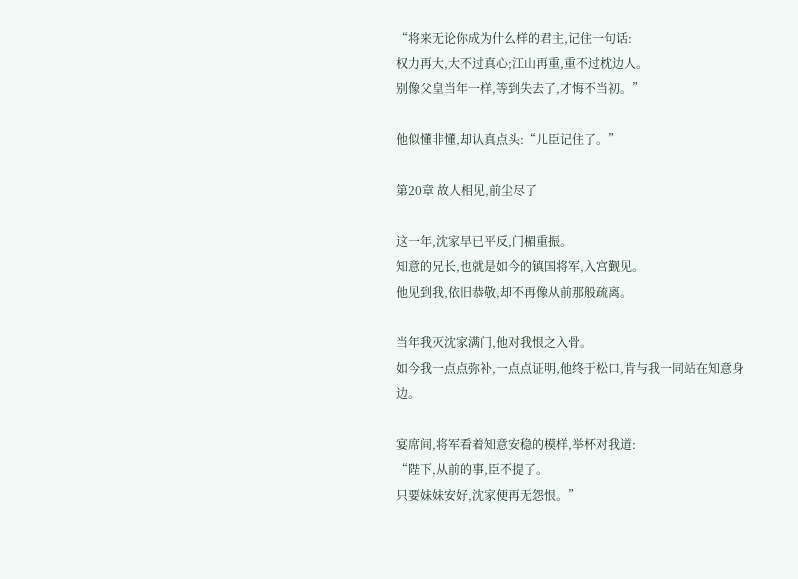“将来无论你成为什么样的君主,记住一句话:
权力再大,大不过真心;江山再重,重不过枕边人。
别像父皇当年一样,等到失去了,才悔不当初。”

他似懂非懂,却认真点头:“儿臣记住了。”

第20章 故人相见,前尘尽了

这一年,沈家早已平反,门楣重振。
知意的兄长,也就是如今的镇国将军,入宫觐见。
他见到我,依旧恭敬,却不再像从前那般疏离。

当年我灭沈家满门,他对我恨之入骨。
如今我一点点弥补,一点点证明,他终于松口,肯与我一同站在知意身边。

宴席间,将军看着知意安稳的模样,举杯对我道:
“陛下,从前的事,臣不提了。
只要妹妹安好,沈家便再无怨恨。”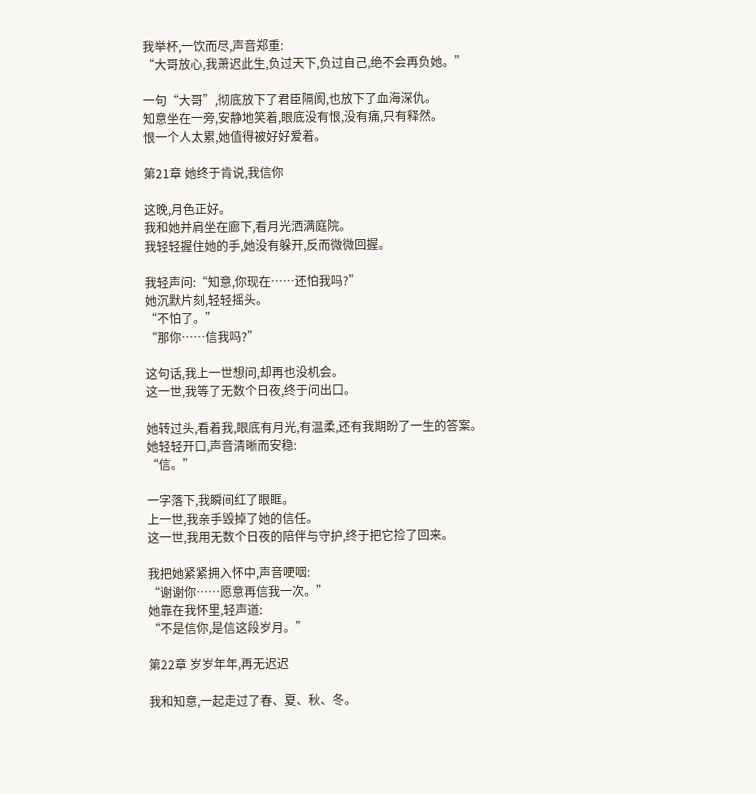我举杯,一饮而尽,声音郑重:
“大哥放心,我萧迟此生,负过天下,负过自己,绝不会再负她。”

一句“大哥”,彻底放下了君臣隔阂,也放下了血海深仇。
知意坐在一旁,安静地笑着,眼底没有恨,没有痛,只有释然。
恨一个人太累,她值得被好好爱着。

第21章 她终于肯说,我信你

这晚,月色正好。
我和她并肩坐在廊下,看月光洒满庭院。
我轻轻握住她的手,她没有躲开,反而微微回握。

我轻声问:“知意,你现在……还怕我吗?”
她沉默片刻,轻轻摇头。
“不怕了。”
“那你……信我吗?”

这句话,我上一世想问,却再也没机会。
这一世,我等了无数个日夜,终于问出口。

她转过头,看着我,眼底有月光,有温柔,还有我期盼了一生的答案。
她轻轻开口,声音清晰而安稳:
“信。”

一字落下,我瞬间红了眼眶。
上一世,我亲手毁掉了她的信任。
这一世,我用无数个日夜的陪伴与守护,终于把它捡了回来。

我把她紧紧拥入怀中,声音哽咽:
“谢谢你……愿意再信我一次。”
她靠在我怀里,轻声道:
“不是信你,是信这段岁月。”

第22章 岁岁年年,再无迟迟

我和知意,一起走过了春、夏、秋、冬。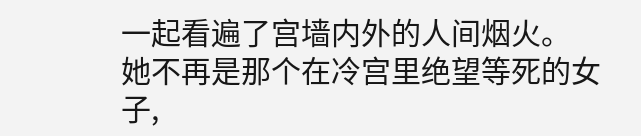一起看遍了宫墙内外的人间烟火。
她不再是那个在冷宫里绝望等死的女子,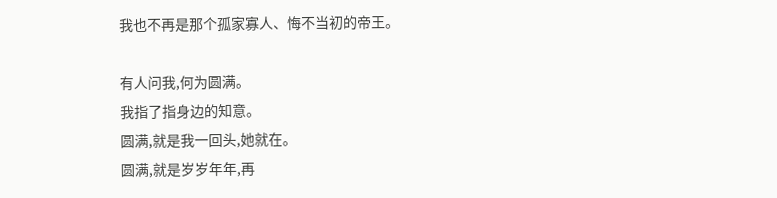我也不再是那个孤家寡人、悔不当初的帝王。

有人问我,何为圆满。
我指了指身边的知意。
圆满,就是我一回头,她就在。
圆满,就是岁岁年年,再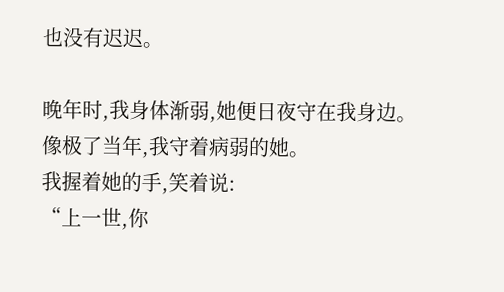也没有迟迟。

晚年时,我身体渐弱,她便日夜守在我身边。
像极了当年,我守着病弱的她。
我握着她的手,笑着说:
“上一世,你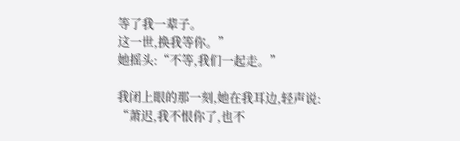等了我一辈子。
这一世,换我等你。”
她摇头:“不等,我们一起走。”

我闭上眼的那一刻,她在我耳边,轻声说:
“萧迟,我不恨你了,也不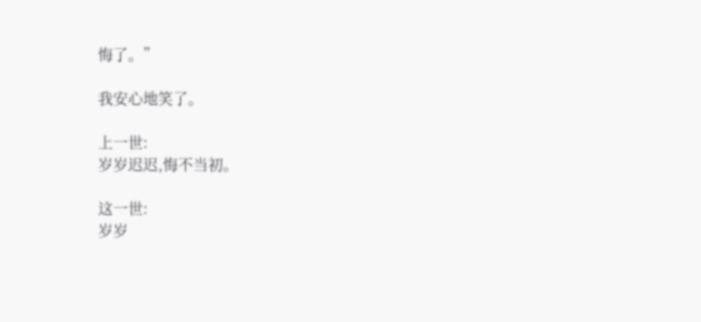悔了。”

我安心地笑了。

上一世:
岁岁迟迟,悔不当初。

这一世:
岁岁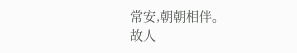常安,朝朝相伴。
故人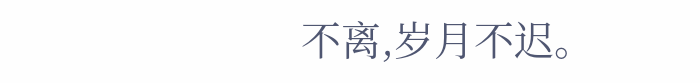不离,岁月不迟。